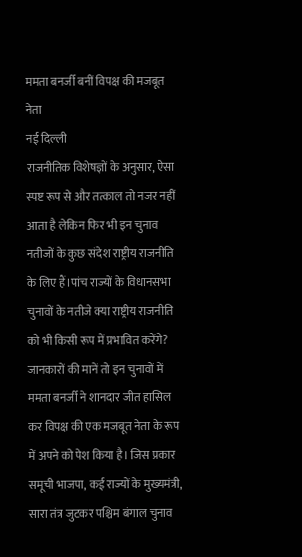ममता बनर्जी बनीं विपक्ष की मजबूत नेता
नई दिल्ली
राजनीतिक विशेषज्ञों के अनुसार, ऐसा स्पष्ट रूप से और तत्काल तो नजर नहीं आता है लेकिन फिर भी इन चुनाव नतीजों के कुछ संदेश राष्ट्रीय राजनीति के लिए हैं।पांच राज्यों के विधानसभा चुनावों के नतीजे क्या राष्ट्रीय राजनीति को भी किसी रूप में प्रभावित करेंगे?
जानकारों की मानें तो इन चुनावों में ममता बनर्जी ने शानदार जीत हासिल कर विपक्ष की एक मजबूत नेता के रूप में अपने को पेश किया है। जिस प्रकार समूची भाजपा, कई राज्यों के मुख्यमंत्री, सारा तंत्र जुटकर पश्चिम बंगाल चुनाव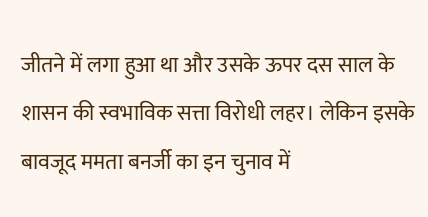जीतने में लगा हुआ था और उसके ऊपर दस साल के शासन की स्वभाविक सत्ता विरोधी लहर। लेकिन इसके बावजूद ममता बनर्जी का इन चुनाव में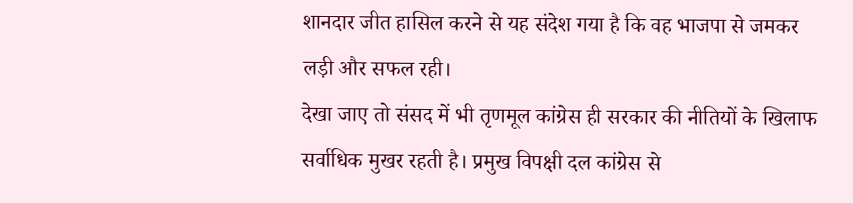शानदार जीत हासिल करने से यह संदेश गया है कि वह भाजपा से जमकर लड़ी और सफल रही।
देखा जाए तो संसद में भी तृणमूल कांग्रेस ही सरकार की नीतियों के खिलाफ सर्वाधिक मुखर रहती है। प्रमुख विपक्षी दल कांग्रेस से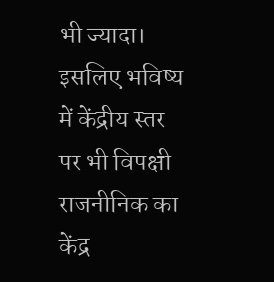भी ज्यादा। इसलिए भविष्य में केंद्रीय स्तर पर भी विपक्षी राजनीनिक का केंद्र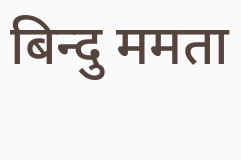बिन्दु ममता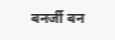बनर्जी बन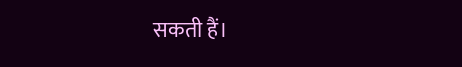सकती हैं।